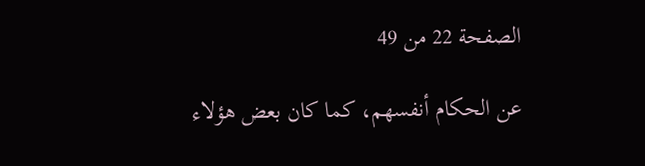الصفحة 22 من 49

عن الحكام أنفسهم، كما كان بعض هؤلاء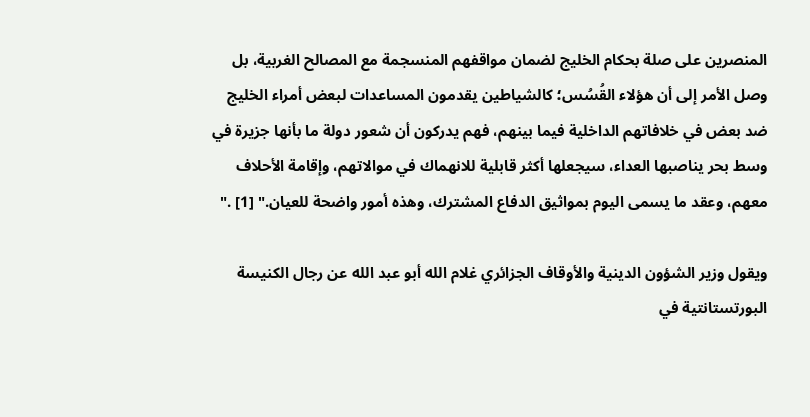المنصرين على صلة بحكام الخليج لضمان مواقفهم المنسجمة مع المصالح الغربية، بل وصل الأمر إلى أن هؤلاء القُسُس؛ كالشياطين يقدمون المساعدات لبعض أمراء الخليج ضد بعض في خلافاتهم الداخلية فيما بينهم، فهم يدركون أن شعور دولة ما بأنها جزيرة في وسط بحر يناصبها العداء، سيجعلها أكثر قابلية للانهماك في موالاتهم، وإقامة الأحلاف معهم، وعقد ما يسمى اليوم بمواثيق الدفاع المشترك، وهذه أمور واضحة للعيان." [1] ."

ويقول وزير الشؤون الدينية والأوقاف الجزائري غلام الله أبو عبد الله عن رجال الكنيسة البورتستانتية في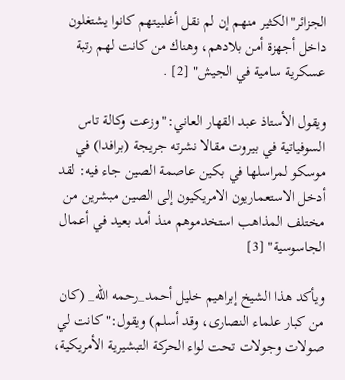الجزائر"الكثير منهم إن لم نقل أغلبيتهم كانوا يشتغلون داخل أجهزة أمن بلادهم، وهناك من كانت لهم رتبة عسكرية سامية في الجيش" [2] .

ويقول الأستاذ عبد القهار العاني:"وزعت وكالة تاس السوفياتية في بيروت مقالا نشرته جريجة (برافدا) في موسكو لمراسلها في بكين عاصمة الصين جاء فيه: لقد أدخل الاستعماريون الامريكيون إلى الصين مبشرين من مختلف المذاهب استخدموهم منذ أمد بعيد في أعمال الجاسوسية" [3]

ويأكد هذا الشيخ إبراهيم خليل أحمد_رحمه الله_ (كان من كبار علماء النصارى، وقد أسلم) ويقول:"كانت لي صولات وجولات تحت لواء الحركة التبشيرية الأمريكية،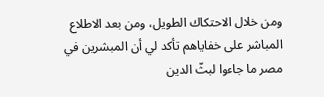ومن خلال الاحتكاك الطويل، ومن بعد الاطلاع المباشر على خفاياهم تأكد لي أن المبشرين في مصر ما جاءوا لبثّ الدين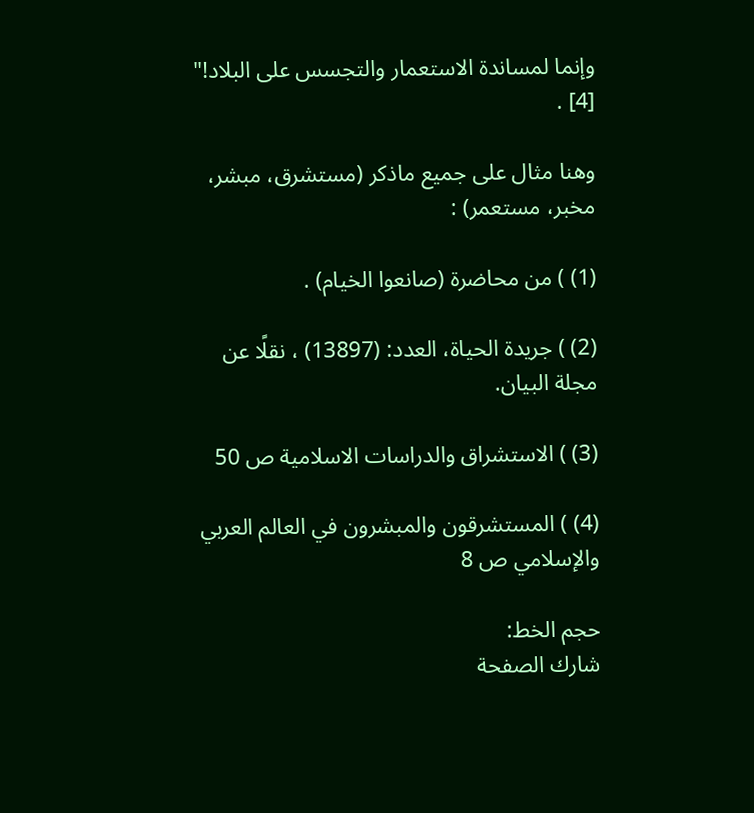وإنما لمساندة الاستعمار والتجسس على البلاد!" [4] .

وهنا مثال على جميع ماذكر (مستشرق، مبشر، مخبر، مستعمر) :

(1) ) من محاضرة (صانعوا الخيام) .

(2) ) جريدة الحياة، العدد: (13897) ، نقلًا عن مجلة البيان.

(3) ) الاستشراق والدراسات الاسلامية ص 50

(4) ) المستشرقون والمبشرون في العالم العربي والإسلامي ص 8

حجم الخط:
شارك الصفحة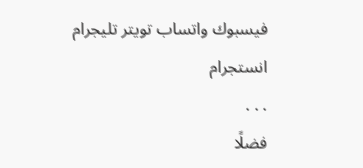فيسبوك واتساب تويتر تليجرام انستجرام
. . .
فضلًا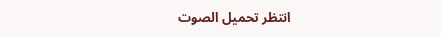انتظر تحميل الصوت